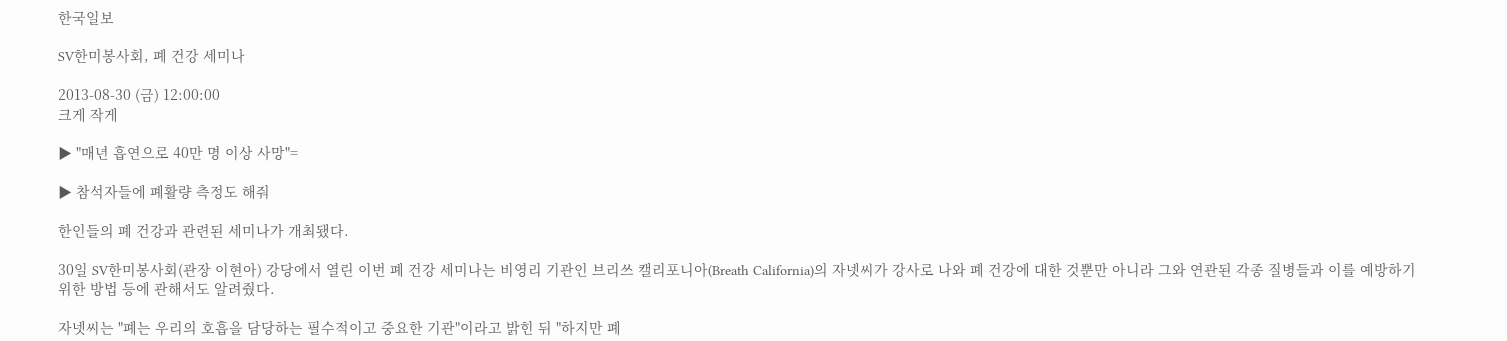한국일보

SV한미봉사회, 폐 건강 세미나

2013-08-30 (금) 12:00:00
크게 작게

▶ "매년 흡연으로 40만 명 이상 사망"=

▶ 참석자들에 폐활량 측정도 해줘

한인들의 폐 건강과 관련된 세미나가 개최됐다.

30일 SV한미봉사회(관장 이현아) 강당에서 열린 이번 폐 건강 세미나는 비영리 기관인 브리쓰 캘리포니아(Breath California)의 자넷씨가 강사로 나와 폐 건강에 대한 것뿐만 아니라 그와 연관된 각종 질병들과 이를 예방하기 위한 방법 등에 관해서도 알려줬다.

자넷씨는 "폐는 우리의 호흡을 담당하는 필수적이고 중요한 기관"이라고 밝힌 뒤 "하지만 폐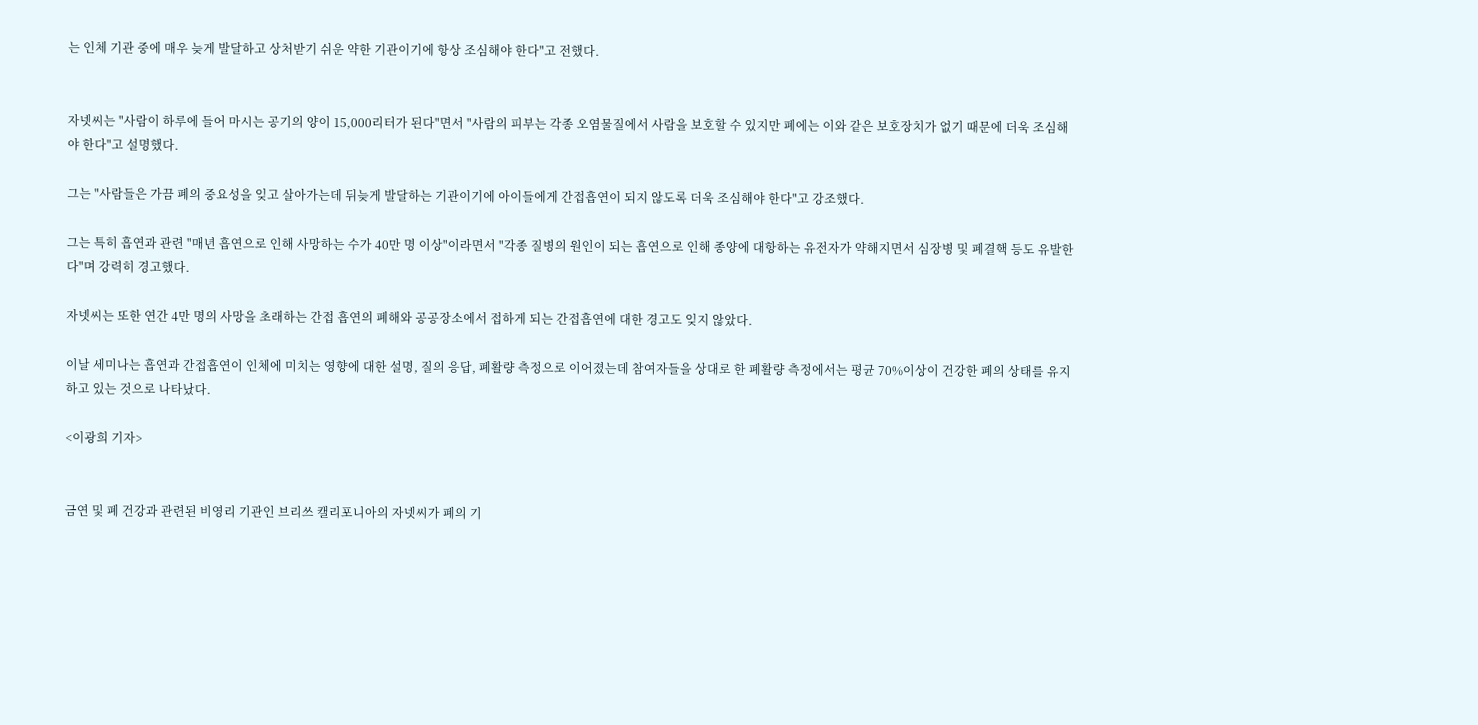는 인체 기관 중에 매우 늦게 발달하고 상처받기 쉬운 약한 기관이기에 항상 조심해야 한다"고 전했다.


자넷씨는 "사람이 하루에 들어 마시는 공기의 양이 15,000리터가 된다"면서 "사람의 피부는 각종 오염물질에서 사람을 보호할 수 있지만 폐에는 이와 같은 보호장치가 없기 때문에 더욱 조심해야 한다"고 설명했다.

그는 "사람들은 가끔 폐의 중요성을 잊고 살아가는데 뒤늦게 발달하는 기관이기에 아이들에게 간접흡연이 되지 않도록 더욱 조심해야 한다"고 강조했다.

그는 특히 흡연과 관련 "매년 흡연으로 인해 사망하는 수가 40만 명 이상"이라면서 "각종 질병의 원인이 되는 흡연으로 인해 종양에 대항하는 유전자가 약해지면서 심장병 및 폐결핵 등도 유발한다"며 강력히 경고했다.

자넷씨는 또한 연간 4만 명의 사망을 초래하는 간접 흡연의 폐해와 공공장소에서 접하게 되는 간접흡연에 대한 경고도 잊지 않았다.

이날 세미나는 흡연과 간접흡연이 인체에 미치는 영향에 대한 설명, 질의 응답, 폐활량 측정으로 이어졌는데 참여자들을 상대로 한 폐활량 측정에서는 평균 70%이상이 건강한 폐의 상태를 유지하고 있는 것으로 나타났다.

<이광희 기자>


금연 및 폐 건강과 관련된 비영리 기관인 브리쓰 캘리포니아의 자넷씨가 폐의 기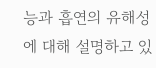능과 흡연의 유해성에 대해 설명하고 있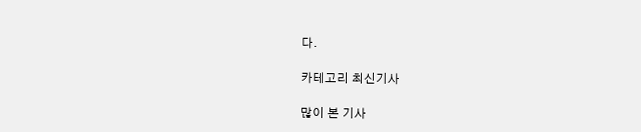다.

카테고리 최신기사

많이 본 기사